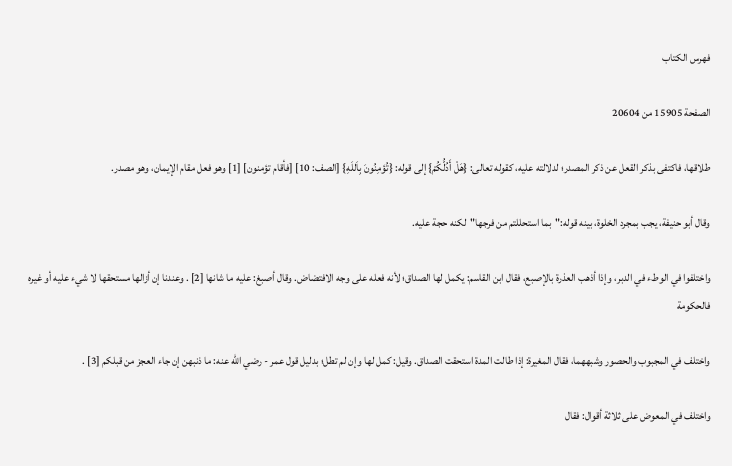فهرس الكتاب

الصفحة 15905 من 20604

طلاقها، فاكتفى بذكر القعل عن ذكر المصدر؛ لدلالته عليه، كقوله تعالى: {هَلْ أَدُلُّكُمْ} إلى قوله: {تُؤمِنُونَ بِاَللَهِ} [الصف: 10] [فأقام تؤمنون] [1] وهو فعل مقام الإيمان، وهو مصدر.

وقال أبو حنيفة، يجب بمجرد الخلوة، بينه قوله:"بما استحللتم من فرجها"لكنه حجة عليه.

واختلفوا في الوطء في الدبر، وإذا أذهب العذرة بالإصبع، فقال ابن القاسم: يكمل لها الصداق؛ لأنه فعله على وجه الافتضاض. وقال أصبغ: عليه ما شانها [2] . وعندنا إن أزالها مستحقها لا شيء عليه أو غيره فالحكومة

واختلف في المجبوب والحصور وشبههما، فقال المغيرة: إذا طالت المدة استحقت الصداق. وقيل: كمل لها وإن لم تطل؛ بدليل قول عمر - رضي الله عنه: ما ذنبهن إن جاء العجز من قبلكم [3] .

واختلف في المعوض على ثلاثة أقوال: فقال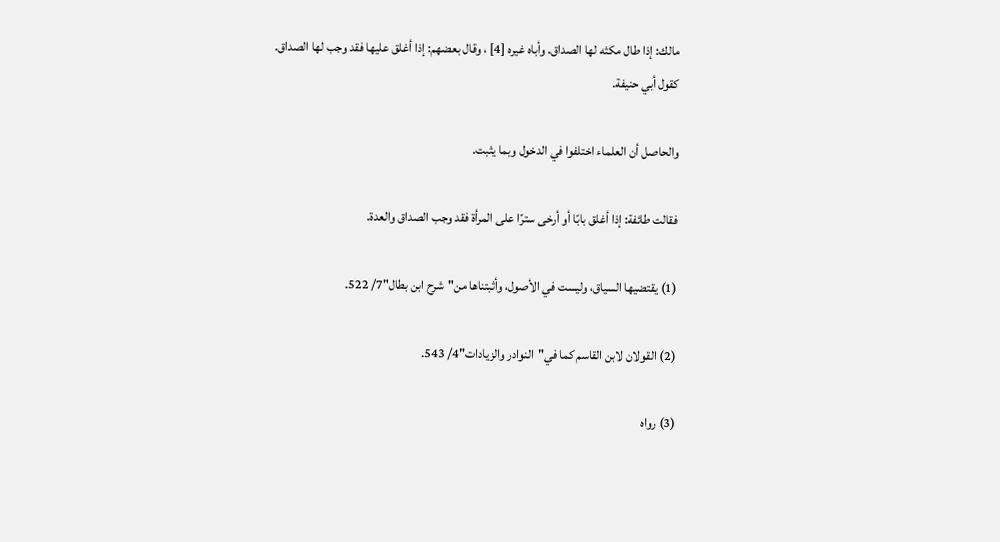مالك: إذا طال مكثه لها الصداق. وأباه غيره [4] ، وقال بعضهم: إذا أغلق عليها فقد وجب لها الصداق. كقول أبي حنيفة.

والحاصل أن العلماء اختلفوا في الدخول وبما يثبت.

فقالت طائفة: إذا أغلق بابًا أو أرخى سترًا على المرأة فقد وجب الصداق والعدة.

(1) يقتضيها السياق، وليست في الأصول، وأثبتناها من"شرح ابن بطال"7/ 522.

(2) القولان لابن القاسم كما في"النوادر والزيادات"4/ 543.

(3) رواه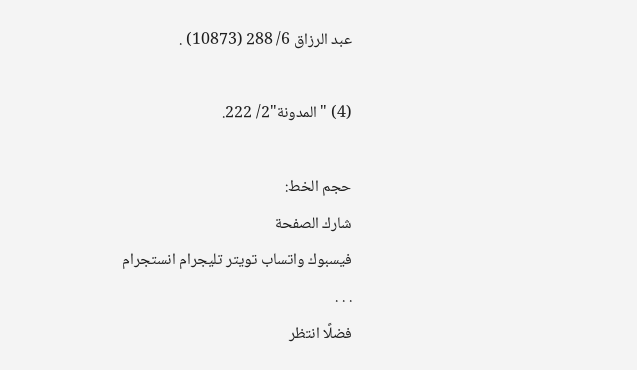عبد الرزاق 6/ 288 (10873) .

(4) "المدونة"2/ 222.

حجم الخط:
شارك الصفحة
فيسبوك واتساب تويتر تليجرام انستجرام
. . .
فضلًا انتظر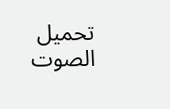تحميل الصوت